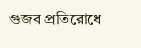গুজব প্রতিরোধে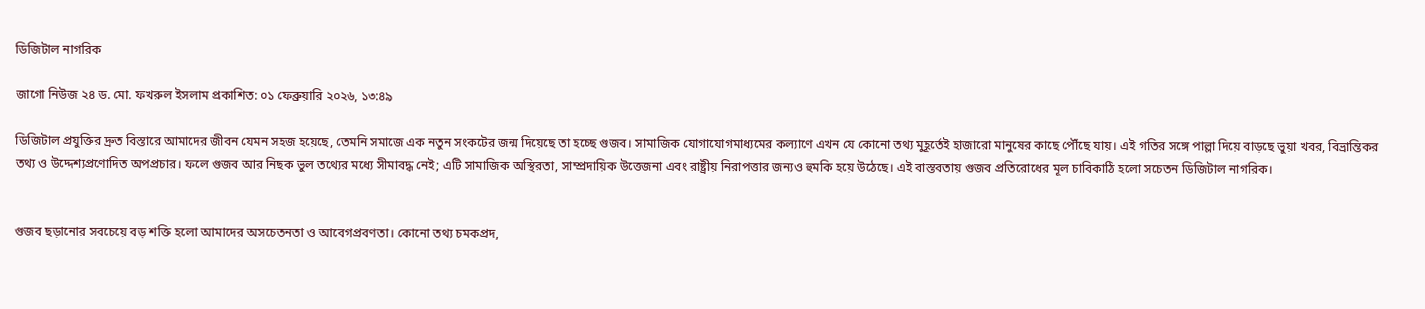ডিজিটাল নাগরিক

জাগো নিউজ ২৪ ড. মো. ফখরুল ইসলাম প্রকাশিত: ০১ ফেব্রুয়ারি ২০২৬, ১৩:৪৯

ডিজিটাল প্রযুক্তির দ্রুত বিস্তারে আমাদের জীবন যেমন সহজ হয়েছে, তেমনি সমাজে এক নতুন সংকটের জন্ম দিয়েছে তা হচ্ছে গুজব। সামাজিক যোগাযোগমাধ্যমের কল্যাণে এখন যে কোনো তথ্য মুহূর্তেই হাজারো মানুষের কাছে পৌঁছে যায়। এই গতির সঙ্গে পাল্লা দিয়ে বাড়ছে ভুয়া খবর, বিভ্রান্তিকর তথ্য ও উদ্দেশ্যপ্রণোদিত অপপ্রচার। ফলে গুজব আর নিছক ভুল তথ্যের মধ্যে সীমাবদ্ধ নেই; এটি সামাজিক অস্থিরতা, সাম্প্রদায়িক উত্তেজনা এবং রাষ্ট্রীয় নিরাপত্তার জন্যও হুমকি হয়ে উঠেছে। এই বাস্তবতায় গুজব প্রতিরোধের মূল চাবিকাঠি হলো সচেতন ডিজিটাল নাগরিক।


গুজব ছড়ানোর সবচেয়ে বড় শক্তি হলো আমাদের অসচেতনতা ও আবেগপ্রবণতা। কোনো তথ্য চমকপ্রদ,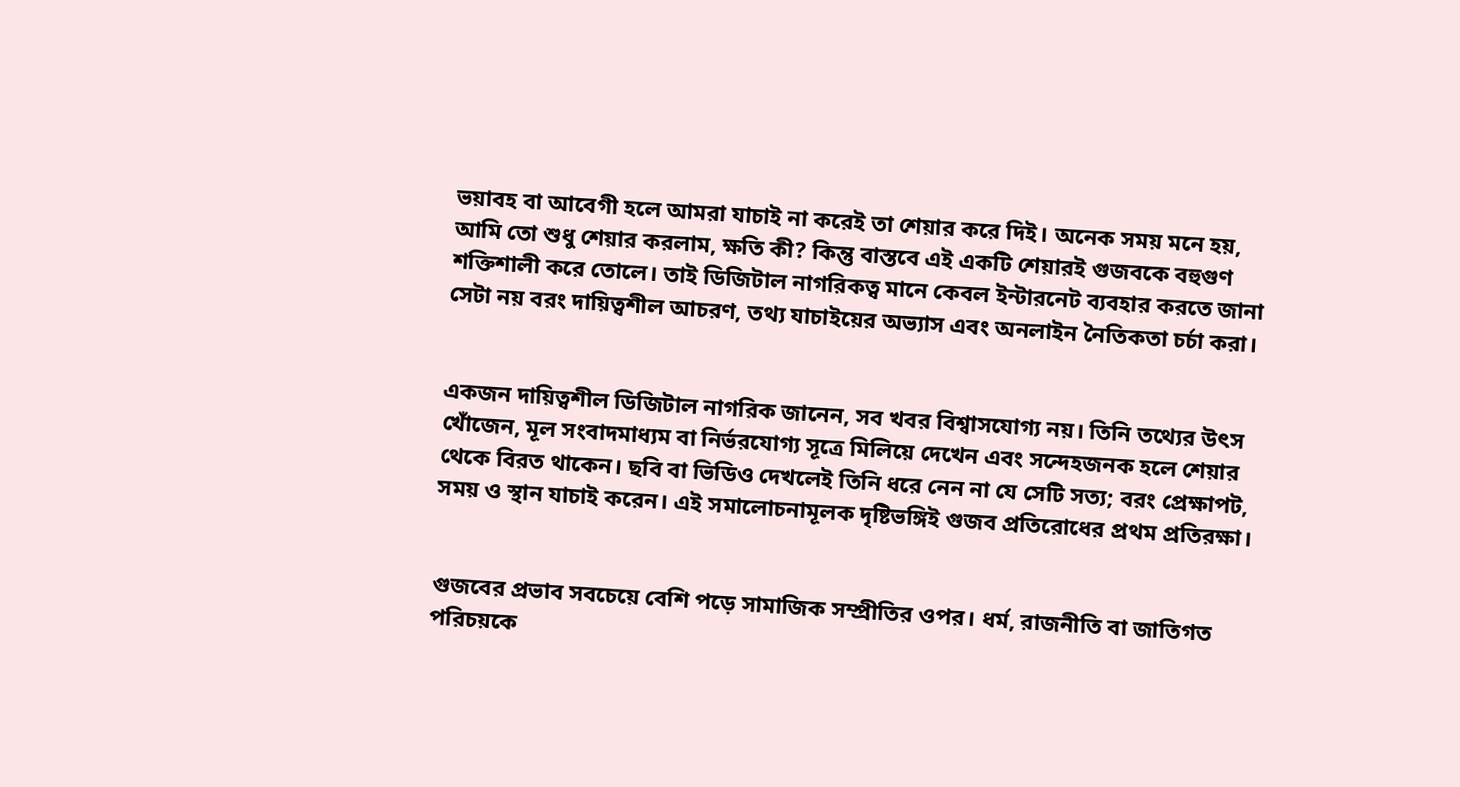ভয়াবহ বা আবেগী হলে আমরা যাচাই না করেই তা শেয়ার করে দিই। অনেক সময় মনে হয়, আমি তো শুধু শেয়ার করলাম, ক্ষতি কী? কিন্তু বাস্তবে এই একটি শেয়ারই গুজবকে বহুগুণ শক্তিশালী করে তোলে। তাই ডিজিটাল নাগরিকত্ব মানে কেবল ইন্টারনেট ব্যবহার করতে জানা সেটা নয় বরং দায়িত্বশীল আচরণ, তথ্য যাচাইয়ের অভ্যাস এবং অনলাইন নৈতিকতা চর্চা করা।


একজন দায়িত্বশীল ডিজিটাল নাগরিক জানেন, সব খবর বিশ্বাসযোগ্য নয়। তিনি তথ্যের উৎস খোঁজেন, মূল সংবাদমাধ্যম বা নির্ভরযোগ্য সূত্রে মিলিয়ে দেখেন এবং সন্দেহজনক হলে শেয়ার থেকে বিরত থাকেন। ছবি বা ভিডিও দেখলেই তিনি ধরে নেন না যে সেটি সত্য; বরং প্রেক্ষাপট, সময় ও স্থান যাচাই করেন। এই সমালোচনামূলক দৃষ্টিভঙ্গিই গুজব প্রতিরোধের প্রথম প্রতিরক্ষা।


গুজবের প্রভাব সবচেয়ে বেশি পড়ে সামাজিক সম্প্রীতির ওপর। ধর্ম, রাজনীতি বা জাতিগত পরিচয়কে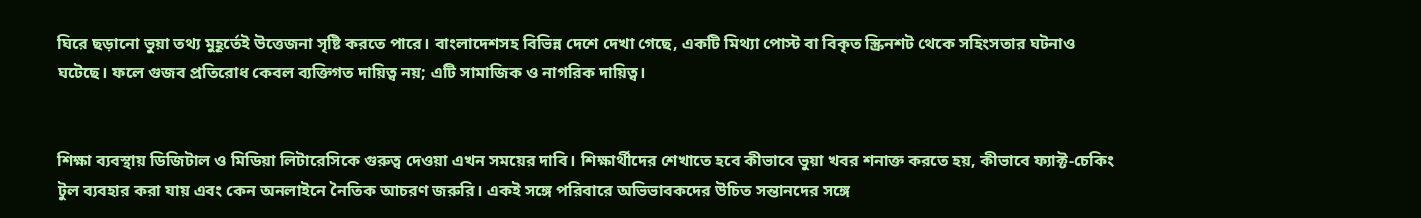ঘিরে ছড়ানো ভুয়া তথ্য মুহূর্তেই উত্তেজনা সৃষ্টি করতে পারে। বাংলাদেশসহ বিভিন্ন দেশে দেখা গেছে, একটি মিথ্যা পোস্ট বা বিকৃত স্ক্রিনশট থেকে সহিংসতার ঘটনাও ঘটেছে। ফলে গুজব প্রতিরোধ কেবল ব্যক্তিগত দায়িত্ব নয়; এটি সামাজিক ও নাগরিক দায়িত্ব।


শিক্ষা ব্যবস্থায় ডিজিটাল ও মিডিয়া লিটারেসিকে গুরুত্ব দেওয়া এখন সময়ের দাবি। শিক্ষার্থীদের শেখাতে হবে কীভাবে ভুয়া খবর শনাক্ত করতে হয়, কীভাবে ফ্যাক্ট-চেকিং টুল ব্যবহার করা যায় এবং কেন অনলাইনে নৈতিক আচরণ জরুরি। একই সঙ্গে পরিবারে অভিভাবকদের উচিত সন্তানদের সঙ্গে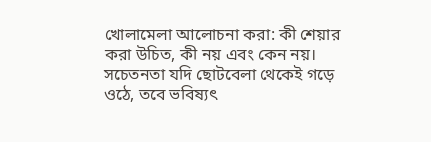খোলামেলা আলোচনা করা: কী শেয়ার করা উচিত, কী নয় এবং কেন নয়। সচেতনতা যদি ছোটবেলা থেকেই গড়ে ওঠে, তবে ভবিষ্যৎ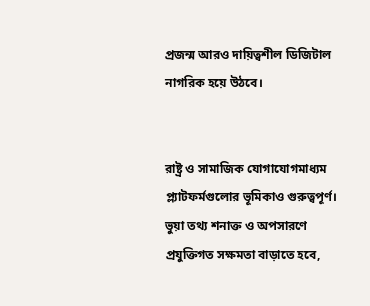প্রজন্ম আরও দায়িত্বশীল ডিজিটাল নাগরিক হয়ে উঠবে।


রাষ্ট্র ও সামাজিক যোগাযোগমাধ্যম প্ল্যাটফর্মগুলোর ভূমিকাও গুরুত্বপূর্ণ। ভুয়া তথ্য শনাক্ত ও অপসারণে প্রযুক্তিগত সক্ষমতা বাড়াতে হবে,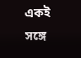একই সঙ্গে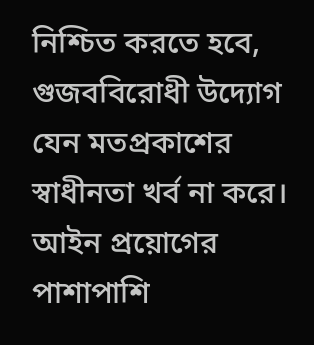নিশ্চিত করতে হবে, গুজববিরোধী উদ্যোগ যেন মতপ্রকাশের স্বাধীনতা খর্ব না করে। আইন প্রয়োগের পাশাপাশি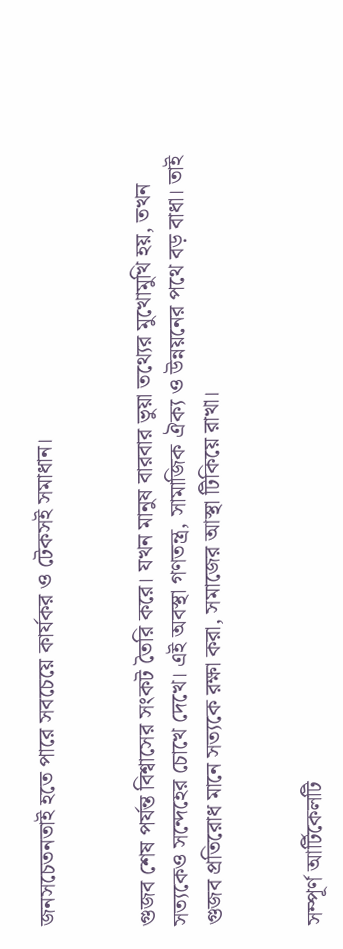জনসচেতনতাই হতে পারে সবচেয়ে কার্যকর ও টেকসই সমাধান।


গুজব শেষ পর্যন্ত বিশ্বাসের সংকট তৈরি করে। যখন মানুষ বারবার ভুয়া তথ্যের মুখোমুখি হয়, তখন সত্যকেও সন্দেহের চোখে দেখে। এই অবস্থা গণতন্ত্র, সামাজিক ঐক্য ও উন্নয়নের পথে বড় বাধা। তাই গুজব প্রতিরোধ মানে সত্যকে রক্ষা করা, সমাজের আস্থা টিকিয়ে রাখা।


সম্পূর্ণ আর্টিকেলটি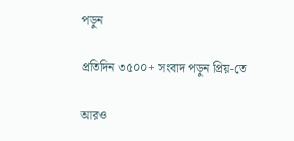পড়ুন

প্রতিদিন ৩৫০০+ সংবাদ পড়ুন প্রিয়-তে

আরও